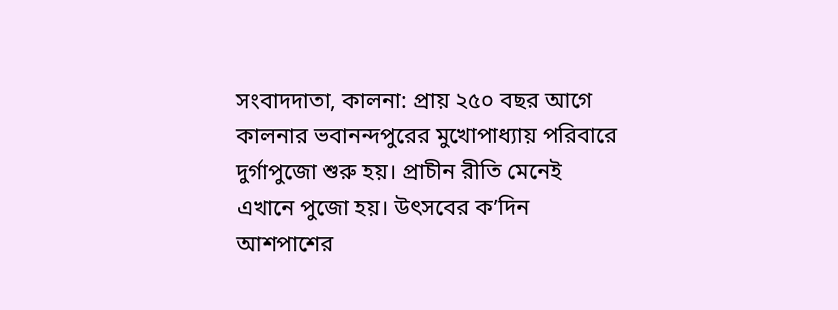সংবাদদাতা, কালনা: প্রায় ২৫০ বছর আগে কালনার ভবানন্দপুরের মুখোপাধ্যায় পরিবারে দুর্গাপুজো শুরু হয়। প্রাচীন রীতি মেনেই এখানে পুজো হয়। উৎসবের ক’দিন আশপাশের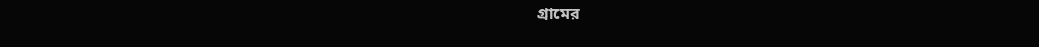গ্রামের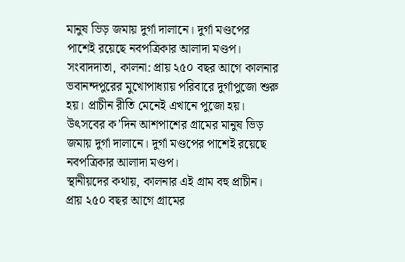মানুষ ভিড় জমায় দুর্গা দালানে। দুর্গা মণ্ডপের পাশেই রয়েছে নবপত্রিকার আলাদা মণ্ডপ।
সংবাদদাতা, কালনা: প্রায় ২৫০ বছর আগে কালনার ভবানন্দপুরের মুখোপাধ্যায় পরিবারে দুর্গাপুজো শুরু হয়। প্রাচীন রীতি মেনেই এখানে পুজো হয়। উৎসবের ক’দিন আশপাশের গ্রামের মানুষ ভিড় জমায় দুর্গা দালানে। দুর্গা মণ্ডপের পাশেই রয়েছে নবপত্রিকার আলাদা মণ্ডপ।
স্থানীয়দের কথায়, কালনার এই গ্রাম বহু প্রাচীন। প্রায় ২৫০ বছর আগে গ্রামের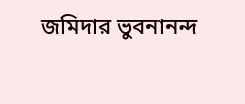জমিদার ভুবনানন্দ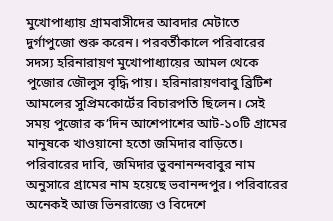মুখোপাধ্যায় গ্রামবাসীদের আবদার মেটাতে দুর্গাপুজো শুরু করেন। পরবর্তীকালে পরিবারের সদস্য হরিনারায়ণ মুখোপাধ্যায়ের আমল থেকে পুজোর জৌলুস বৃদ্ধি পায়। হরিনারায়ণবাবু ব্রিটিশ আমলের সুপ্রিমকোর্টের বিচারপতি ছিলেন। সেই সময় পুজোর ক’দিন আশেপাশের আট-১০টি গ্রামের মানুষকে খাওয়ানো হতো জমিদার বাড়িতে।
পরিবারের দাবি, জমিদার ভুবনানন্দবাবুর নাম অনুসারে গ্রামের নাম হয়েছে ভবানন্দপুর। পরিবারের অনেকই আজ ভিনরাজ্যে ও বিদেশে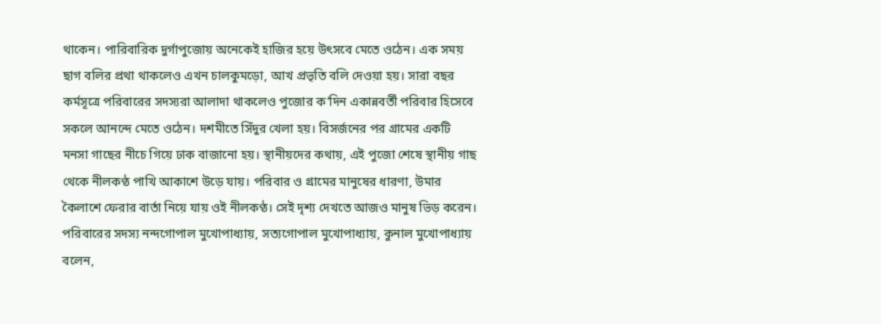থাকেন। পারিবারিক দুর্গাপুজোয় অনেকেই হাজির হয়ে উৎসবে মেতে ওঠেন। এক সময় ছাগ বলির প্রথা থাকলেও এখন চালকুমড়ো, আখ প্রভৃতি বলি দেওয়া হয়। সারা বছর কর্মসূত্রে পরিবারের সদস্যরা আলাদা থাকলেও পুজোর ক’দিন একান্নবর্তী পরিবার হিসেবে সকলে আনন্দে মেতে ওঠেন। দশমীতে সিঁদুর খেলা হয়। বিসর্জনের পর গ্রামের একটি মনসা গাছের নীচে গিয়ে ঢাক বাজানো হয়। স্থানীয়দের কথায়, এই পুজো শেষে স্থানীয় গাছ থেকে নীলকণ্ঠ পাখি আকাশে উড়ে যায়। পরিবার ও গ্রামের মানুষের ধারণা, উমার কৈলাশে ফেরার বার্তা নিয়ে যায় ওই নীলকণ্ঠ। সেই দৃশ্য দেখতে আজও মানুষ ভিড় করেন। পরিবারের সদস্য নন্দগোপাল মুখোপাধ্যায়, সত্যগোপাল মুখোপাধ্যায়, কুনাল মুখোপাধ্যায় বলেন,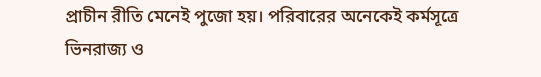প্রাচীন রীতি মেনেই পুজো হয়। পরিবারের অনেকেই কর্মসূত্রে ভিনরাজ্য ও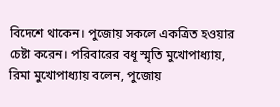বিদেশে থাকেন। পুজোয় সকলে একত্রিত হওয়ার চেষ্টা করেন। পরিবারের বধূ স্মৃতি মুখোপাধ্যায়, রিমা মুখোপাধ্যায় বলেন, পুজোয়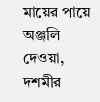মায়ের পায়ে অঞ্জলি দেওয়া, দশমীর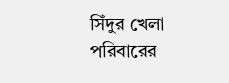সিঁদুর খেলা পরিবারের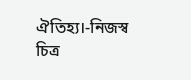ঐতিহ্য।-নিজস্ব চিত্র